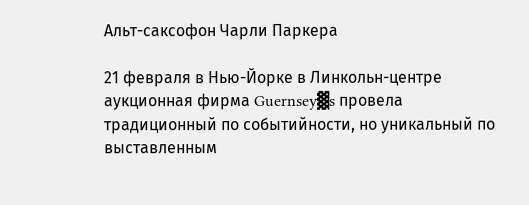Альт-саксофон Чарли Паркера

21 февраля в Нью-Йорке в Линкольн-центре аукционная фирма Guernsey▓s провела традиционный по событийности, но уникальный по выставленным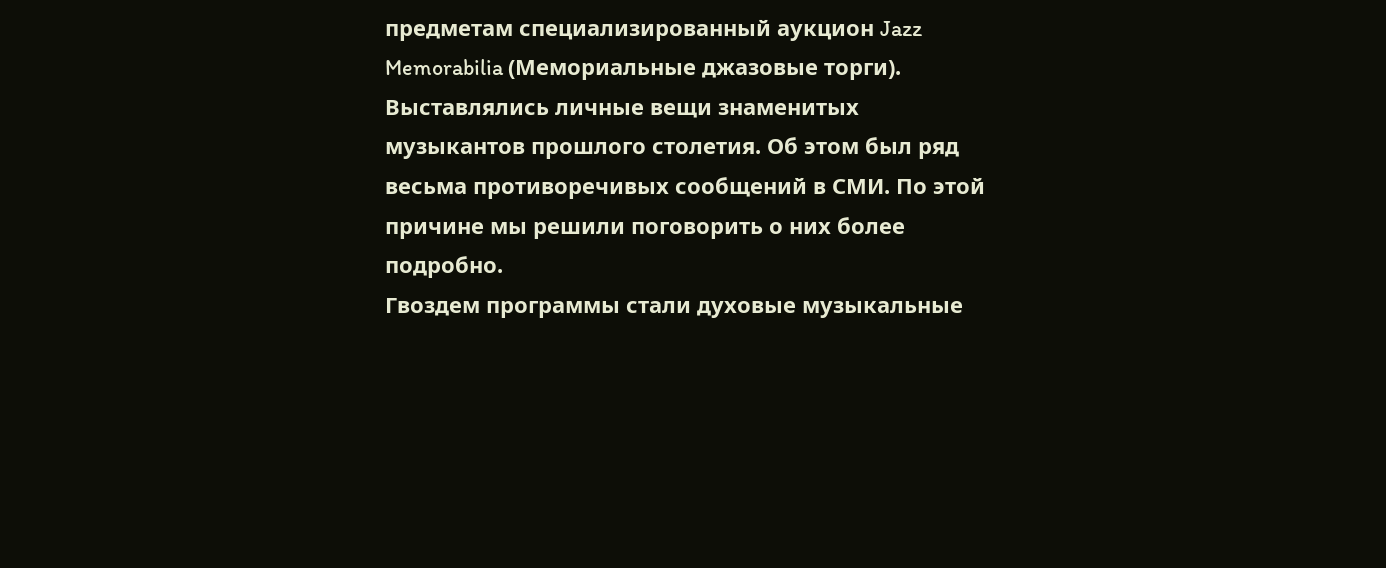предметам специализированный аукцион Jazz Memorabilia (Мемориальные джазовые торги).
Выставлялись личные вещи знаменитых музыкантов прошлого столетия. Об этом был ряд весьма противоречивых сообщений в СМИ. По этой причине мы решили поговорить о них более подробно.
Гвоздем программы стали духовые музыкальные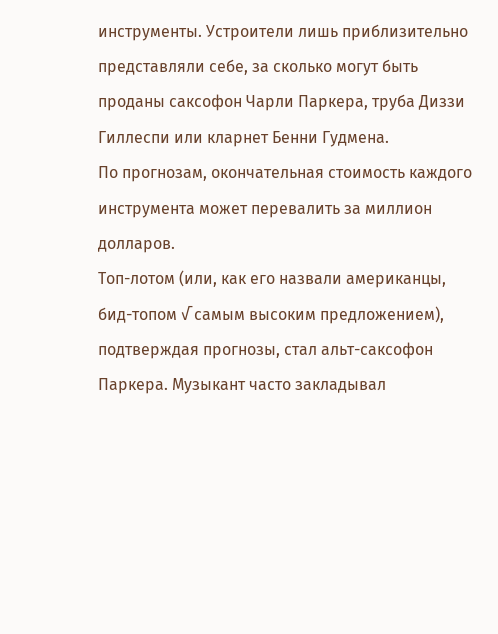инструменты. Устроители лишь приблизительно представляли себе, за сколько могут быть проданы саксофон Чарли Паркера, труба Диззи Гиллеспи или кларнет Бенни Гудмена.
По прогнозам, окончательная стоимость каждого инструмента может перевалить за миллион долларов.
Топ-лотом (или, как его назвали американцы, бид-топом √ самым высоким предложением), подтверждая прогнозы, стал альт-саксофон Паркера. Музыкант часто закладывал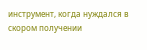инструмент, когда нуждался в скором получении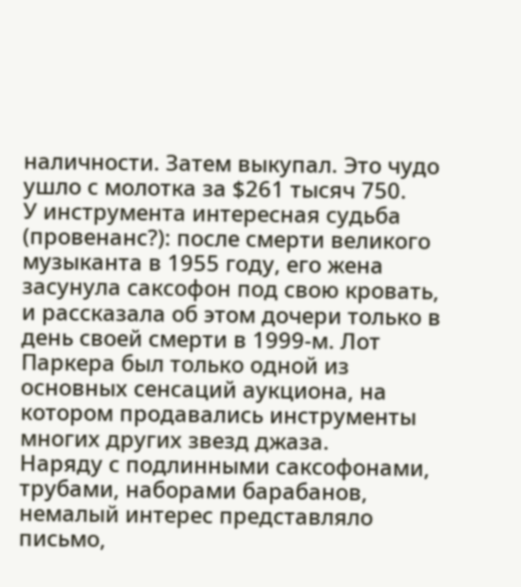наличности. Затем выкупал. Это чудо ушло с молотка за $261 тысяч 750.
У инструмента интересная судьба (провенанс?): после смерти великого музыканта в 1955 году, его жена засунула саксофон под свою кровать, и рассказала об этом дочери только в день своей смерти в 1999-м. Лот Паркера был только одной из основных сенсаций аукциона, на котором продавались инструменты многих других звезд джаза.
Наряду с подлинными саксофонами, трубами, наборами барабанов, немалый интерес представляло письмо,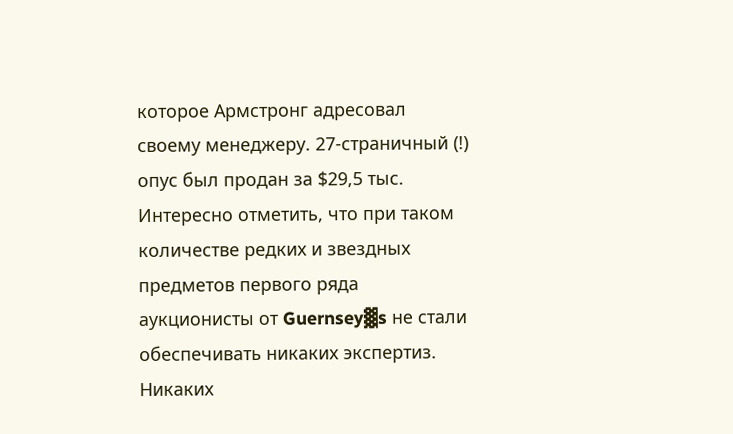которое Армстронг адресовал своему менеджеру. 27-страничный (!) опус был продан за $29,5 тыс.
Интересно отметить, что при таком количестве редких и звездных предметов первого ряда аукционисты от Guernsey▓s не стали обеспечивать никаких экспертиз. Никаких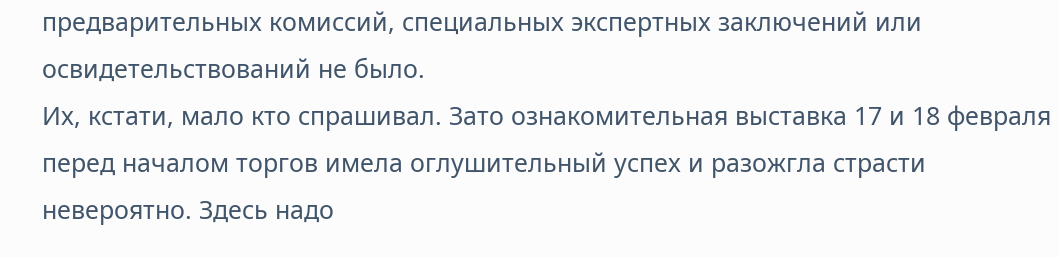предварительных комиссий, специальных экспертных заключений или освидетельствований не было.
Их, кстати, мало кто спрашивал. Зато ознакомительная выставка 17 и 18 февраля перед началом торгов имела оглушительный успех и разожгла страсти невероятно. Здесь надо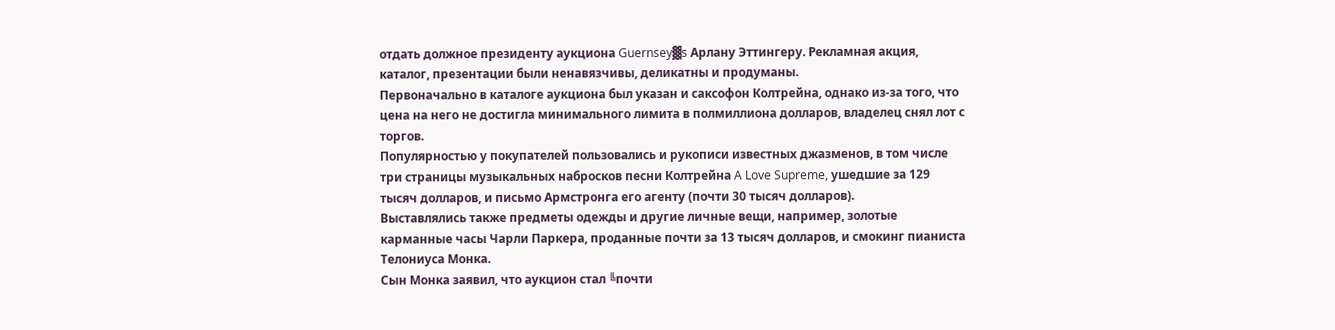отдать должное президенту аукциона Guernsey▓s Арлану Эттингеру. Рекламная акция, каталог, презентации были ненавязчивы, деликатны и продуманы.
Первоначально в каталоге аукциона был указан и саксофон Колтрейна, однако из-за того, что цена на него не достигла минимального лимита в полмиллиона долларов, владелец снял лот с торгов.
Популярностью у покупателей пользовались и рукописи известных джазменов, в том числе три страницы музыкальных набросков песни Колтрейна A Love Supreme, ушедшие за 129 тысяч долларов, и письмо Армстронга его агенту (почти 30 тысяч долларов).
Выставлялись также предметы одежды и другие личные вещи, например, золотые карманные часы Чарли Паркера, проданные почти за 13 тысяч долларов, и смокинг пианиста Телониуса Монка.
Сын Монка заявил, что аукцион стал ╚почти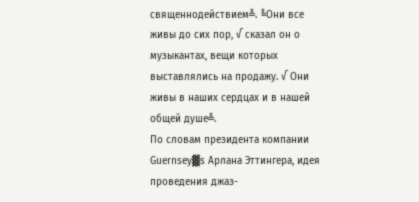священнодействием╩. ╚Они все живы до сих пор, √ сказал он о музыкантах, вещи которых выставлялись на продажу. √ Они живы в наших сердцах и в нашей общей душе╩.
По словам президента компании Guernsey▓s Арлана Эттингера, идея проведения джаз-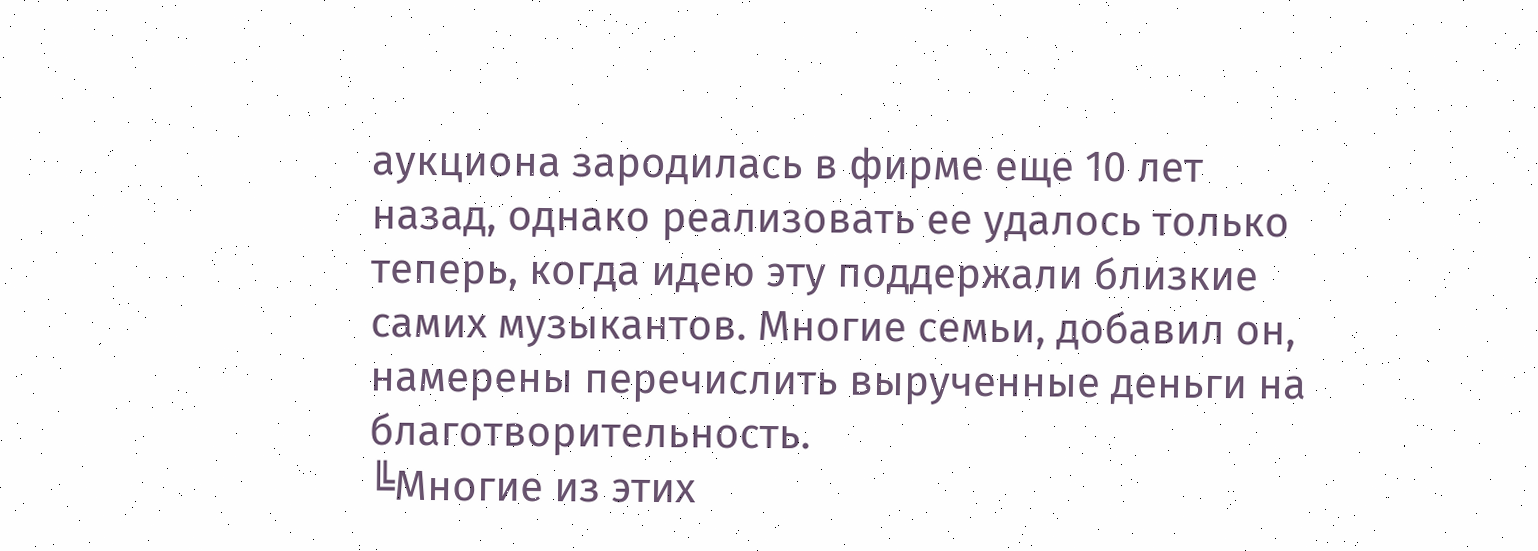аукциона зародилась в фирме еще 10 лет назад, однако реализовать ее удалось только теперь, когда идею эту поддержали близкие самих музыкантов. Многие семьи, добавил он, намерены перечислить вырученные деньги на благотворительность.
╚Многие из этих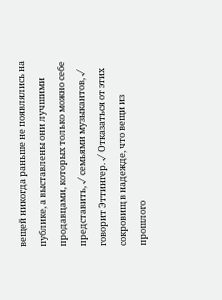вещей никогда раньше не появлялись на публике, а выставлены они лучшими продавцами, которых только можно себе представить, √ семьями музыкантов, √ говорит Эттингер. √ Отказаться от этих сокровищ в надежде, что вещи из прошлого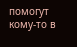помогут кому-то в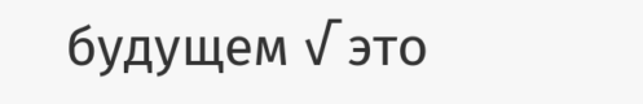будущем √ это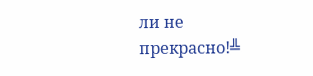ли не прекрасно!╩